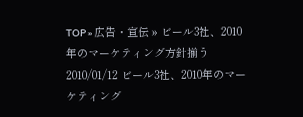TOP » 広告・宣伝 » ビール3社、2010年のマーケティング方針揃う
2010/01/12 ビール3社、2010年のマーケティング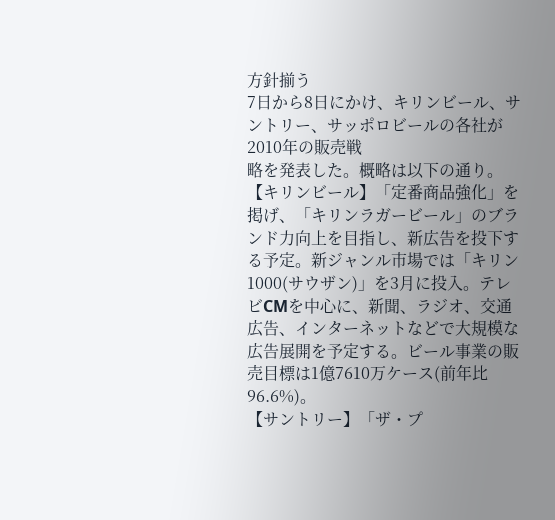方針揃う
7日から8日にかけ、キリンビール、サントリー、サッポロビールの各社が2010年の販売戦
略を発表した。概略は以下の通り。
【キリンビール】「定番商品強化」を掲げ、「キリンラガービール」のブランド力向上を目指し、新広告を投下する予定。新ジャンル市場では「キリン1000(サウザン)」を3月に投入。テレビCMを中心に、新聞、ラジオ、交通広告、インターネットなどで大規模な広告展開を予定する。ビール事業の販売目標は1億7610万ケース(前年比96.6%)。
【サントリー】「ザ・プ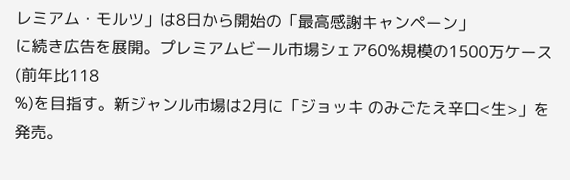レミアム・モルツ」は8日から開始の「最高感謝キャンペーン」
に続き広告を展開。プレミアムビール市場シェア60%規模の1500万ケース(前年比118
%)を目指す。新ジャンル市場は2月に「ジョッキ のみごたえ辛口<生>」を発売。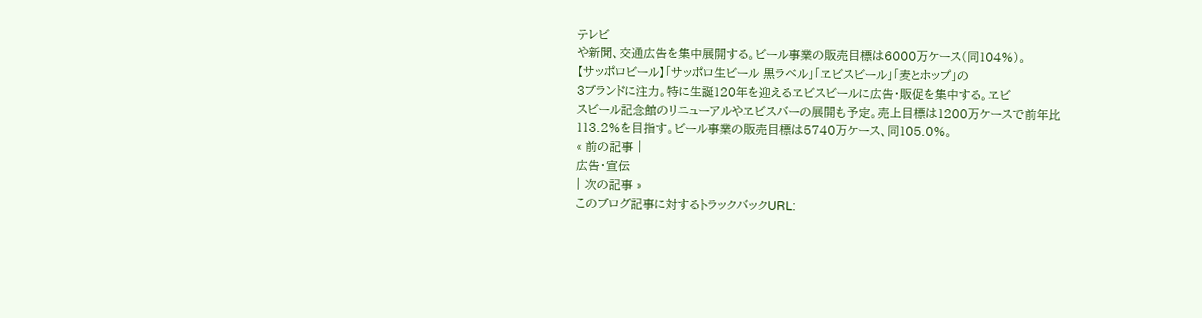テレビ
や新聞、交通広告を集中展開する。ビール事業の販売目標は6000万ケース(同104%)。
【サッポロビール】「サッポロ生ビール 黒ラベル」「ヱビスビール」「麦とホップ」の
3ブランドに注力。特に生誕120年を迎えるヱビスビールに広告・販促を集中する。ヱビ
スビール記念館のリニューアルやヱビスバーの展開も予定。売上目標は1200万ケースで前年比113.2%を目指す。ビール事業の販売目標は5740万ケース、同105.0%。
« 前の記事 |
広告・宣伝
| 次の記事 »
このブログ記事に対するトラックバックURL: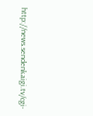http://news.sendenkaigi.tv/cgi-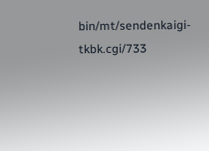bin/mt/sendenkaigi-tkbk.cgi/733